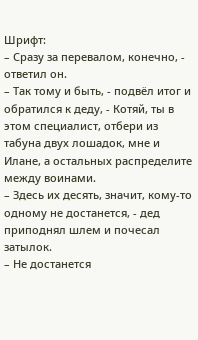Шрифт:
– Сразу за перевалом, конечно, - ответил он.
– Так тому и быть, - подвёл итог и обратился к деду, - Котяй, ты в этом специалист, отбери из табуна двух лошадок, мне и Илане, а остальных распределите между воинами.
– Здесь их десять, значит, кому-то одному не достанется, - дед приподнял шлем и почесал затылок.
– Не достанется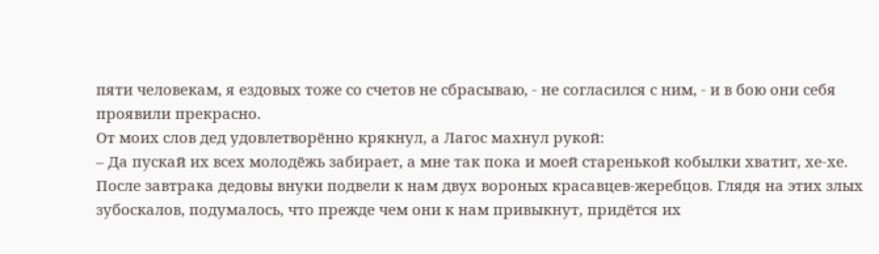пяти человекам, я ездовых тоже со счетов не сбрасываю, - не согласился с ним, - и в бою они себя проявили прекрасно.
От моих слов дед удовлетворённо крякнул, а Лагос махнул рукой:
– Да пускай их всех молодёжь забирает, а мне так пока и моей старенькой кобылки хватит, хе-хе.
После завтрака дедовы внуки подвели к нам двух вороных красавцев-жеребцов. Глядя на этих злых зубоскалов, подумалось, что прежде чем они к нам привыкнут, придётся их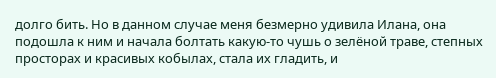долго бить. Но в данном случае меня безмерно удивила Илана, она подошла к ним и начала болтать какую-то чушь о зелёной траве, степных просторах и красивых кобылах, стала их гладить, и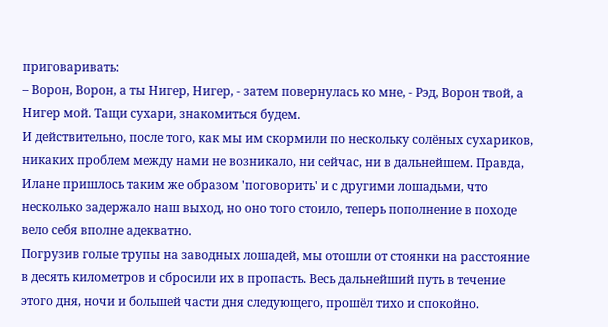приговаривать:
– Ворон, Ворон, а ты Нигер, Нигер, - затем повернулась ко мне, - Рэд, Ворон твой, а Нигер мой. Тащи сухари, знакомиться будем.
И действительно, после того, как мы им скормили по нескольку солёных сухариков, никаких проблем между нами не возникало, ни сейчас, ни в дальнейшем. Правда, Илане пришлось таким же образом 'поговорить' и с другими лошадьми, что несколько задержало наш выход, но оно того стоило, теперь пополнение в походе вело себя вполне адекватно.
Погрузив голые трупы на заводных лошадей, мы отошли от стоянки на расстояние в десять километров и сбросили их в пропасть. Весь дальнейший путь в течение этого дня, ночи и большей части дня следующего, прошёл тихо и спокойно.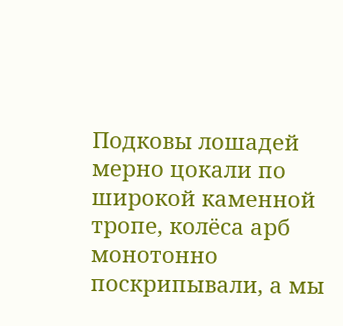Подковы лошадей мерно цокали по широкой каменной тропе, колёса арб монотонно поскрипывали, а мы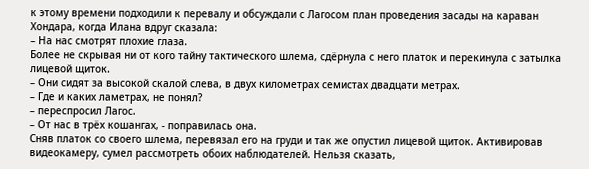к этому времени подходили к перевалу и обсуждали с Лагосом план проведения засады на караван Хондара, когда Илана вдруг сказала:
– На нас смотрят плохие глаза.
Более не скрывая ни от кого тайну тактического шлема, сдёрнула с него платок и перекинула с затылка лицевой щиток.
– Они сидят за высокой скалой слева, в двух километрах семистах двадцати метрах.
– Где и каких ламетрах, не понял?
– переспросил Лагос.
– От нас в трёх кошангах, - поправилась она.
Сняв платок со своего шлема, перевязал его на груди и так же опустил лицевой щиток. Активировав видеокамеру, сумел рассмотреть обоих наблюдателей. Нельзя сказать,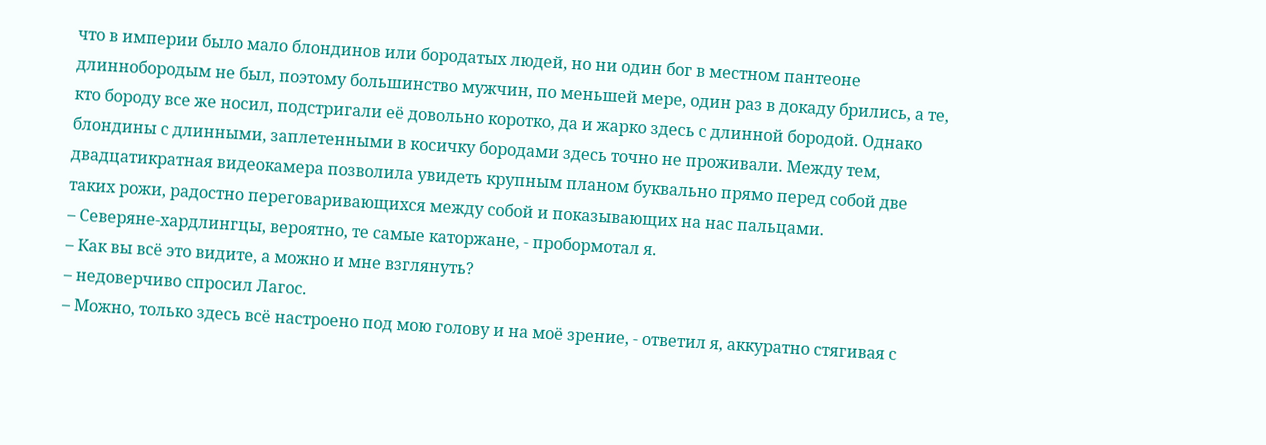что в империи было мало блондинов или бородатых людей, но ни один бог в местном пантеоне длиннобородым не был, поэтому большинство мужчин, по меньшей мере, один раз в докаду брились, а те, кто бороду все же носил, подстригали её довольно коротко, да и жарко здесь с длинной бородой. Однако блондины с длинными, заплетенными в косичку бородами здесь точно не проживали. Между тем, двадцатикратная видеокамера позволила увидеть крупным планом буквально прямо перед собой две таких рожи, радостно переговаривающихся между собой и показывающих на нас пальцами.
– Северяне-хардлингцы, вероятно, те самые каторжане, - пробормотал я.
– Как вы всё это видите, а можно и мне взглянуть?
– недоверчиво спросил Лагос.
– Можно, только здесь всё настроено под мою голову и на моё зрение, - ответил я, аккуратно стягивая с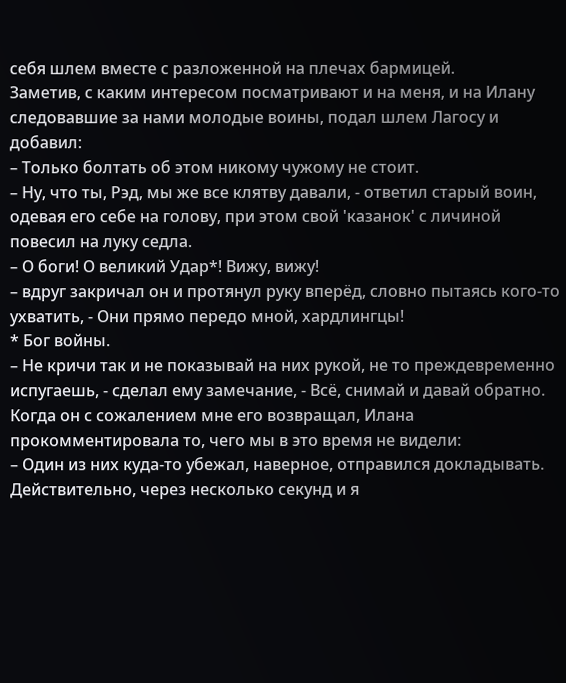себя шлем вместе с разложенной на плечах бармицей.
Заметив, с каким интересом посматривают и на меня, и на Илану следовавшие за нами молодые воины, подал шлем Лагосу и добавил:
– Только болтать об этом никому чужому не стоит.
– Ну, что ты, Рэд, мы же все клятву давали, - ответил старый воин, одевая его себе на голову, при этом свой 'казанок' с личиной повесил на луку седла.
– О боги! О великий Удар*! Вижу, вижу!
– вдруг закричал он и протянул руку вперёд, словно пытаясь кого-то ухватить, - Они прямо передо мной, хардлингцы!
* Бог войны.
– Не кричи так и не показывай на них рукой, не то преждевременно испугаешь, - сделал ему замечание, - Всё, снимай и давай обратно.
Когда он с сожалением мне его возвращал, Илана прокомментировала то, чего мы в это время не видели:
– Один из них куда-то убежал, наверное, отправился докладывать.
Действительно, через несколько секунд и я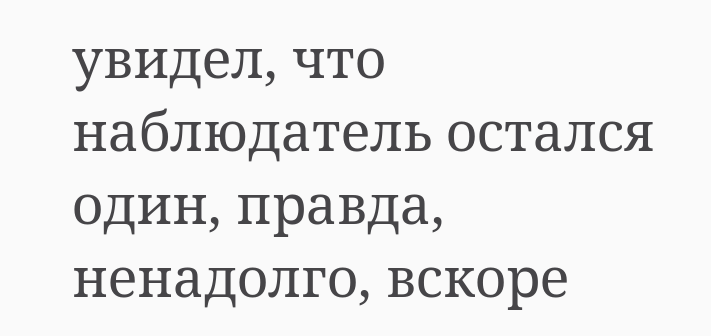увидел, что наблюдатель остался один, правда, ненадолго, вскоре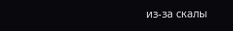из-за скалы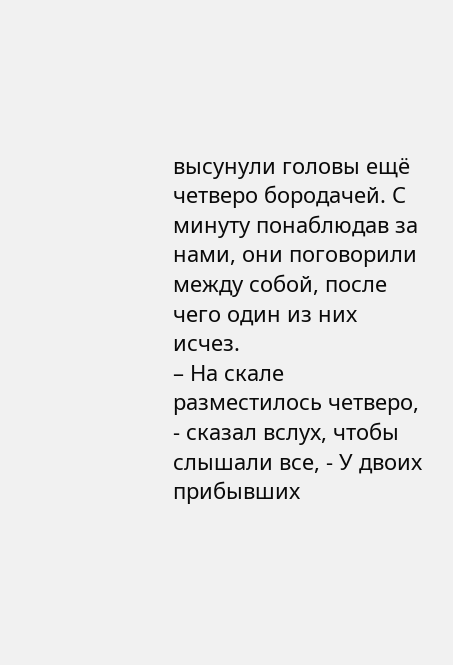высунули головы ещё четверо бородачей. С минуту понаблюдав за нами, они поговорили между собой, после чего один из них исчез.
– На скале разместилось четверо, - сказал вслух, чтобы слышали все, - У двоих прибывших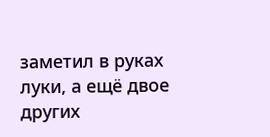заметил в руках луки, а ещё двое других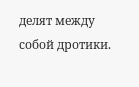делят между собой дротики.